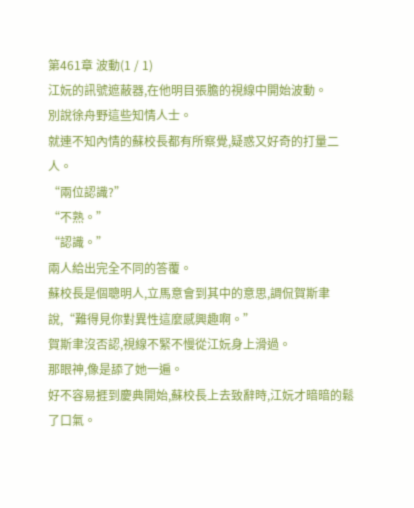第461章 波動(1 / 1)
江妧的訊號遮蔽器,在他明目張膽的視線中開始波動。
別說徐舟野這些知情人士。
就連不知內情的蘇校長都有所察覺,疑惑又好奇的打量二人。
“兩位認識?”
“不熟。”
“認識。”
兩人給出完全不同的答覆。
蘇校長是個聰明人,立馬意會到其中的意思,調侃賀斯聿說,“難得見你對異性這麼感興趣啊。”
賀斯聿沒否認,視線不緊不慢從江妧身上滑過。
那眼神,像是舔了她一遍。
好不容易捱到慶典開始,蘇校長上去致辭時,江妧才暗暗的鬆了口氣。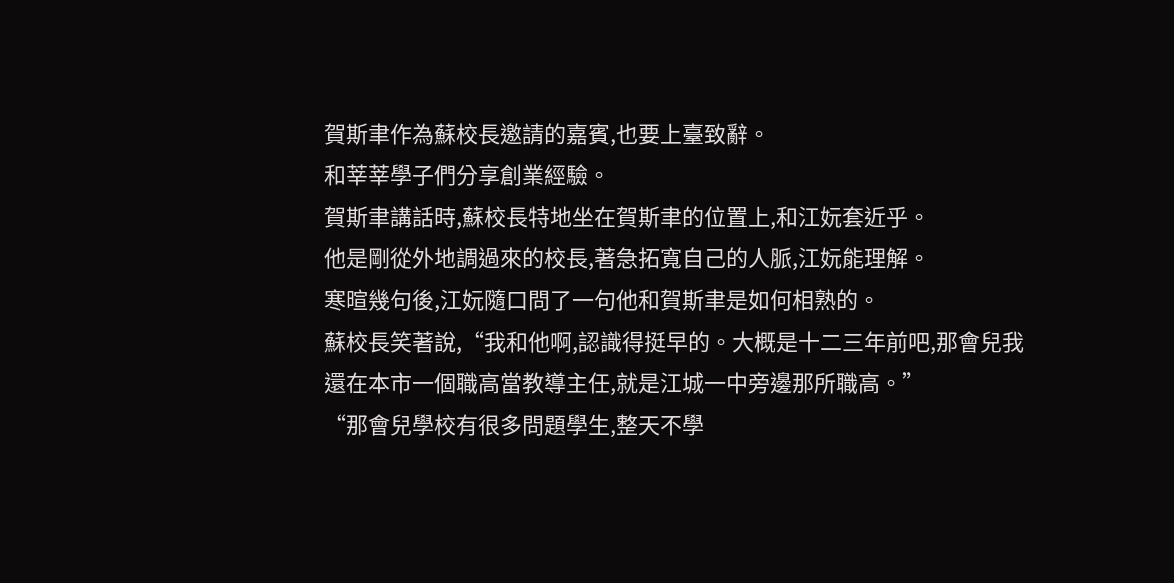賀斯聿作為蘇校長邀請的嘉賓,也要上臺致辭。
和莘莘學子們分享創業經驗。
賀斯聿講話時,蘇校長特地坐在賀斯聿的位置上,和江妧套近乎。
他是剛從外地調過來的校長,著急拓寬自己的人脈,江妧能理解。
寒暄幾句後,江妧隨口問了一句他和賀斯聿是如何相熟的。
蘇校長笑著說,“我和他啊,認識得挺早的。大概是十二三年前吧,那會兒我還在本市一個職高當教導主任,就是江城一中旁邊那所職高。”
“那會兒學校有很多問題學生,整天不學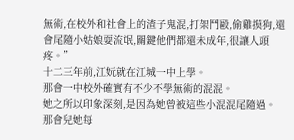無術,在校外和社會上的渣子鬼混,打架鬥毆,偷雞摸狗,還會尾隨小姑娘耍流氓,關鍵他們都還未成年,很讓人頭疼。”
十二三年前,江妧就在江城一中上學。
那會一中校外確實有不少不學無術的混混。
她之所以印象深刻,是因為她曾被這些小混混尾隨過。
那會兒她每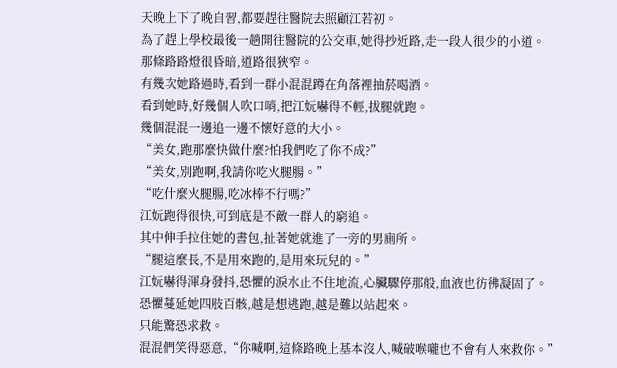天晚上下了晚自習,都要趕往醫院去照顧江若初。
為了趕上學校最後一趟開往醫院的公交車,她得抄近路,走一段人很少的小道。
那條路路燈很昏暗,道路很狹窄。
有幾次她路過時,看到一群小混混蹲在角落裡抽菸喝酒。
看到她時,好幾個人吹口哨,把江妧嚇得不輕,拔腿就跑。
幾個混混一邊追一邊不懷好意的大小。
“美女,跑那麼快做什麼?怕我們吃了你不成?”
“美女,別跑啊,我請你吃火腿腸。”
“吃什麼火腿腸,吃冰棒不行嗎?”
江妧跑得很快,可到底是不敵一群人的窮追。
其中伸手拉住她的書包,扯著她就進了一旁的男廁所。
“腿這麼長,不是用來跑的,是用來玩兒的。”
江妧嚇得渾身發抖,恐懼的淚水止不住地流,心臟驟停那般,血液也彷彿凝固了。
恐懼蔓延她四肢百骸,越是想逃跑,越是難以站起來。
只能驚恐求救。
混混們笑得惡意,“你喊啊,這條路晚上基本沒人,喊破喉嚨也不會有人來救你。”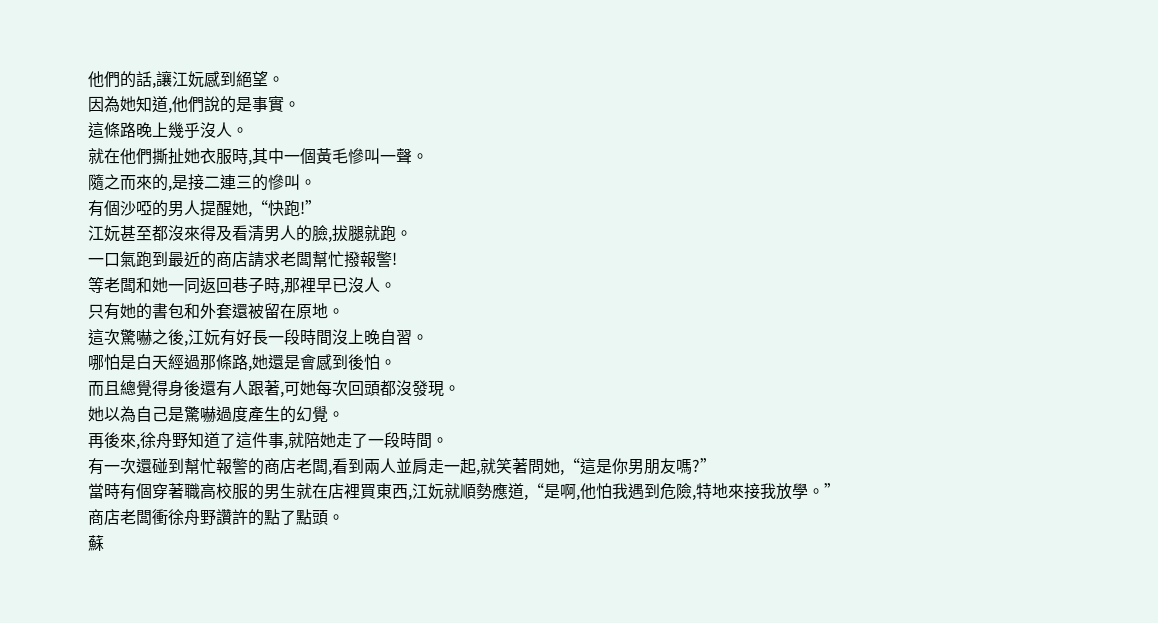他們的話,讓江妧感到絕望。
因為她知道,他們說的是事實。
這條路晚上幾乎沒人。
就在他們撕扯她衣服時,其中一個黃毛慘叫一聲。
隨之而來的,是接二連三的慘叫。
有個沙啞的男人提醒她,“快跑!”
江妧甚至都沒來得及看清男人的臉,拔腿就跑。
一口氣跑到最近的商店請求老闆幫忙撥報警!
等老闆和她一同返回巷子時,那裡早已沒人。
只有她的書包和外套還被留在原地。
這次驚嚇之後,江妧有好長一段時間沒上晚自習。
哪怕是白天經過那條路,她還是會感到後怕。
而且總覺得身後還有人跟著,可她每次回頭都沒發現。
她以為自己是驚嚇過度產生的幻覺。
再後來,徐舟野知道了這件事,就陪她走了一段時間。
有一次還碰到幫忙報警的商店老闆,看到兩人並肩走一起,就笑著問她,“這是你男朋友嗎?”
當時有個穿著職高校服的男生就在店裡買東西,江妧就順勢應道,“是啊,他怕我遇到危險,特地來接我放學。”
商店老闆衝徐舟野讚許的點了點頭。
蘇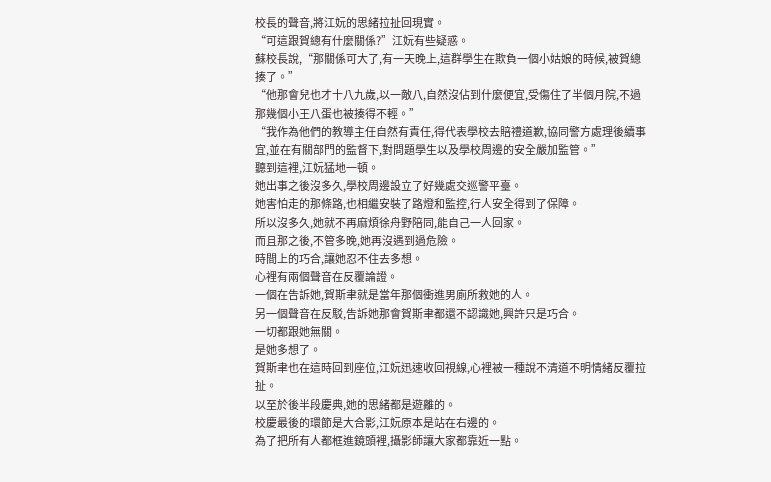校長的聲音,將江妧的思緒拉扯回現實。
“可這跟賀總有什麼關係?”江妧有些疑惑。
蘇校長說,“那關係可大了,有一天晚上,這群學生在欺負一個小姑娘的時候,被賀總揍了。”
“他那會兒也才十八九歲,以一敵八,自然沒佔到什麼便宜,受傷住了半個月院,不過那幾個小王八蛋也被揍得不輕。”
“我作為他們的教導主任自然有責任,得代表學校去賠禮道歉,協同警方處理後續事宜,並在有關部門的監督下,對問題學生以及學校周邊的安全嚴加監管。”
聽到這裡,江妧猛地一頓。
她出事之後沒多久,學校周邊設立了好幾處交巡警平臺。
她害怕走的那條路,也相繼安裝了路燈和監控,行人安全得到了保障。
所以沒多久,她就不再麻煩徐舟野陪同,能自己一人回家。
而且那之後,不管多晚,她再沒遇到過危險。
時間上的巧合,讓她忍不住去多想。
心裡有兩個聲音在反覆論證。
一個在告訴她,賀斯聿就是當年那個衝進男廁所救她的人。
另一個聲音在反駁,告訴她那會賀斯聿都還不認識她,興許只是巧合。
一切都跟她無關。
是她多想了。
賀斯聿也在這時回到座位,江妧迅速收回視線,心裡被一種說不清道不明情緒反覆拉扯。
以至於後半段慶典,她的思緒都是遊離的。
校慶最後的環節是大合影,江妧原本是站在右邊的。
為了把所有人都框進鏡頭裡,攝影師讓大家都靠近一點。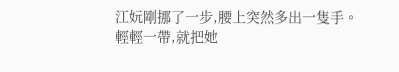江妧剛挪了一步,腰上突然多出一隻手。
輕輕一帶,就把她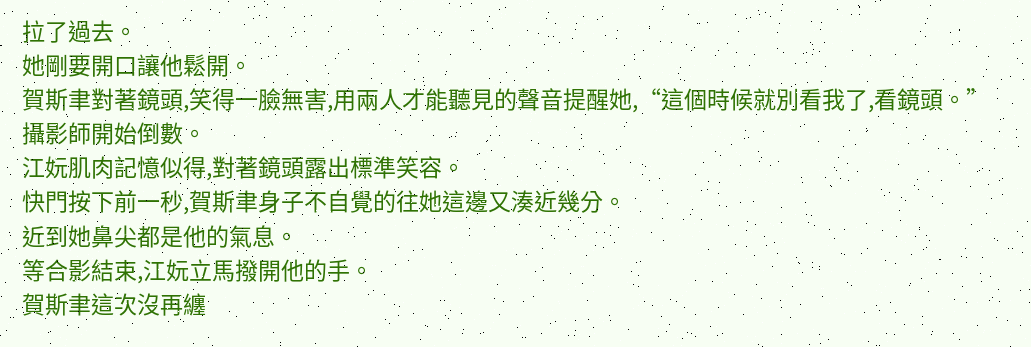拉了過去。
她剛要開口讓他鬆開。
賀斯聿對著鏡頭,笑得一臉無害,用兩人才能聽見的聲音提醒她,“這個時候就別看我了,看鏡頭。”
攝影師開始倒數。
江妧肌肉記憶似得,對著鏡頭露出標準笑容。
快門按下前一秒,賀斯聿身子不自覺的往她這邊又湊近幾分。
近到她鼻尖都是他的氣息。
等合影結束,江妧立馬撥開他的手。
賀斯聿這次沒再纏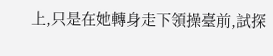上,只是在她轉身走下領操臺前,試探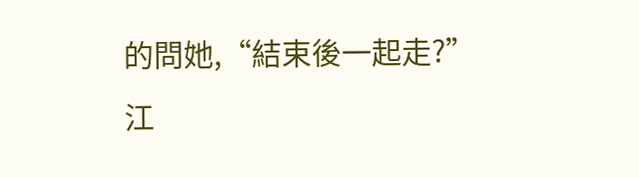的問她,“結束後一起走?”
江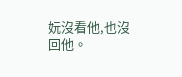妧沒看他,也沒回他。